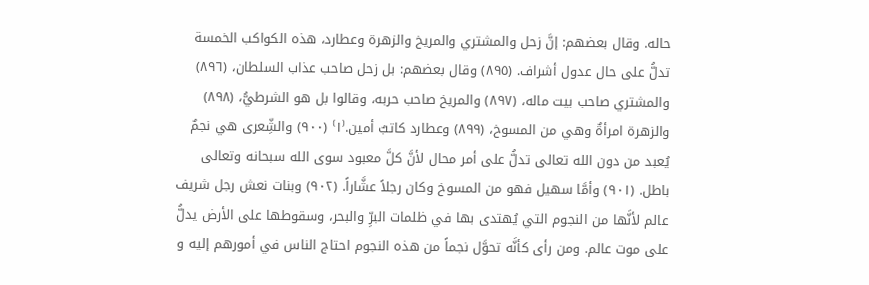حاله. وقال بعضهم: إنَّ زحل والمشتري والمريخ والزهرة وعطارد، هذه الكواكب الخمسة تدلُّ على حال عدول أشراف. (٨٩٥) وقال بعضهم: بل زحل صاحب عذاب السلطان، (٨٩٦) والمشتري صاحب بيت ماله، (٨٩٧) والمريخ صاحب حربه، وقالوا بل هو الشرطيُّ، (٨٩٨) والزهرة امرأةٌ وهي من المسوخ، (٨٩٩) وعطارد كاتبٌ أمين.⁽١⁾ (٩٠٠) والشِّعرى هي نجمٌ يُعبد من دون الله تعالى تدلُّ على أمر محال لأنَّ كلَّ معبود سوى الله سبحانه وتعالى باطل. (٩٠١) وأمَّا سهيل فهو من المسوخ وكان رجلاً عشَّاراً. (٩٠٢) وبنات نعش رجل شريف عالم لأنَّها من النجوم التي يُهتدى بها في ظلمات البرِّ والبحر، وسقوطها على الأرض يدلُّ على موت عالم. ومن رأى كأنَّه تحوَّل نجماً من هذه النجوم احتاج الناس في أمورهم إليه و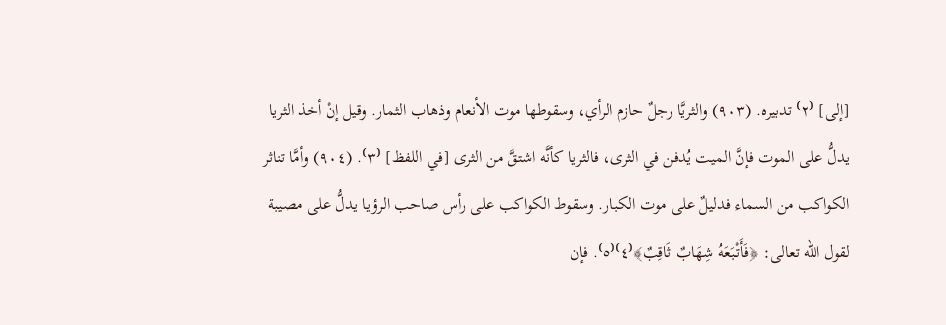[إلى] ⁽٢⁾ تدبيره. (٩٠٣) والثريَّا رجلٌ حازم الرأي، وسقوطها موت الأنعام وذهاب الثمار. وقيل إنْ أخذ الثريا يدلُّ على الموت فإنَّ الميت يُدفن في الثرى، فالثريا كأنَّه اشتقَّ من الثرى [في اللفظ] ⁽٣⁾. (٩٠٤) وأمَّا تناثر الكواكب من السماء فدليلٌ على موت الكبار. وسقوط الكواكب على رأس صاحب الرؤيا يدلُّ على مصيبة لقول الله تعالى: ﴿فَأَتْبَعَهُ شِهَابٌ ثَاقِبٌ﴾⁽٤⁾⁽٥⁾. فإن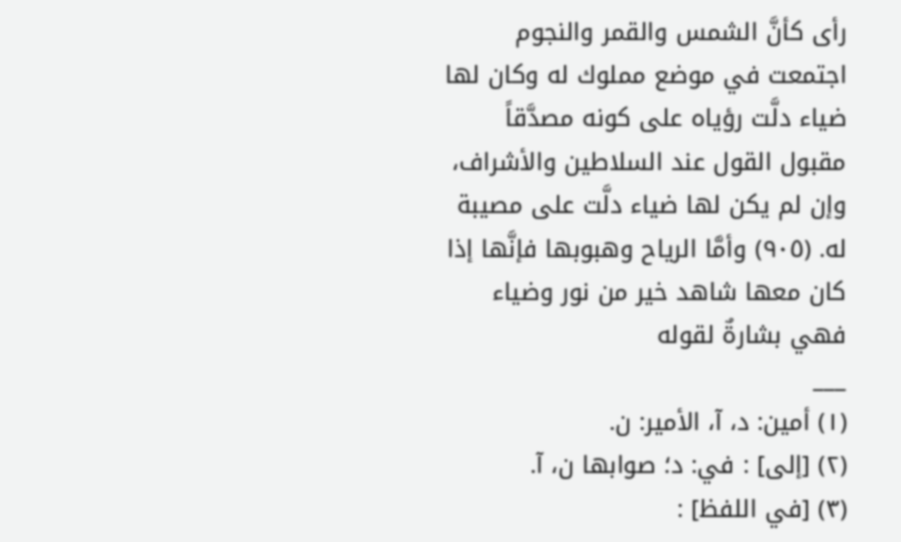رأى كأنَّ الشمس والقمر والنجوم اجتمعت في موضع مملوك له وكان لها ضياء دلَّت رؤياه على كونه مصدَّقاً مقبول القول عند السلاطين والأشراف، وإن لم يكن لها ضياء دلَّت على مصيبة له. (٩٠٥) وأمَّا الرياح وهبوبها فإنَّها إذا كان معها شاهد خير من نور وضياء فهي بشارةٌ لقوله
___
(١) أمين: د، آ، الأمير: ن.
(٢) [إلى] : في: د؛ صوابها ن، آ.
(٣) [في اللفظ] :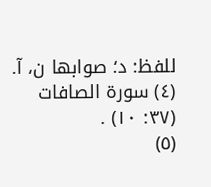للفظ: د؛ صوابها ن، آ.
(٤) سورة الصافات (٣٧: ١٠) .
(٥)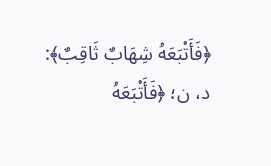﴿فَأَتْبَعَهُ شِهَابٌ ثَاقِبٌ﴾: د، ن؛ ﴿فَأَتْبَعَهُ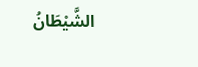الشَّيْطَانُ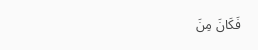فَكَانَ مِنَ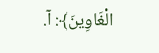الْغَاوِينَ﴾: آ.